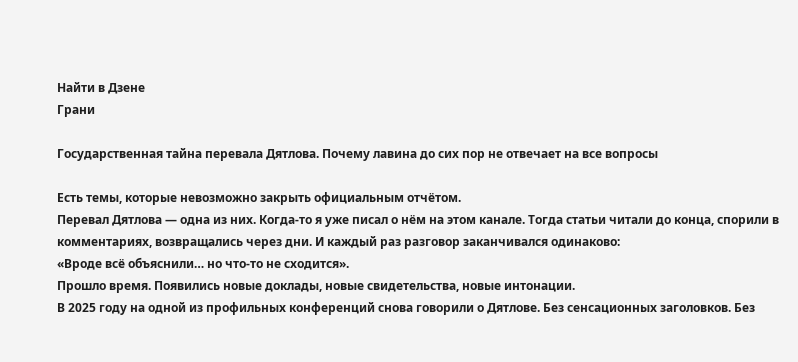Найти в Дзене
Грани

Государственная тайна перевала Дятлова. Почему лавина до сих пор не отвечает на все вопросы

Есть темы, которые невозможно закрыть официальным отчётом.
Перевал Дятлова — одна из них. Когда-то я уже писал о нём на этом канале. Тогда статьи читали до конца, спорили в комментариях, возвращались через дни. И каждый раз разговор заканчивался одинаково:
«Вроде всё объяснили… но что-то не сходится».
Прошло время. Появились новые доклады, новые свидетельства, новые интонации.
В 2025 году на одной из профильных конференций снова говорили о Дятлове. Без сенсационных заголовков. Без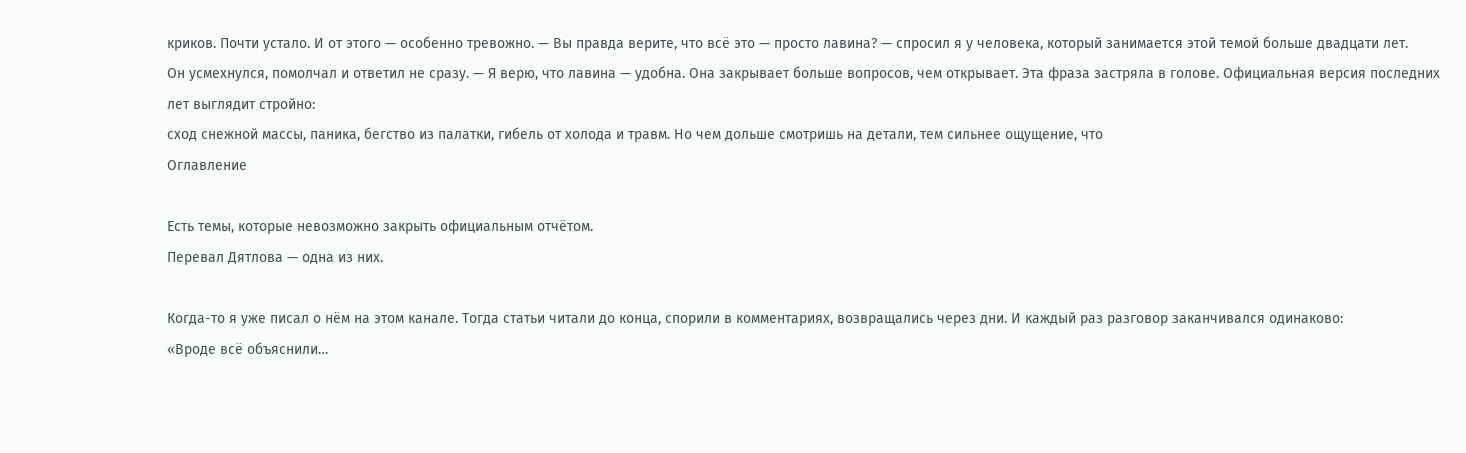криков. Почти устало. И от этого — особенно тревожно. — Вы правда верите, что всё это — просто лавина? — спросил я у человека, который занимается этой темой больше двадцати лет.
Он усмехнулся, помолчал и ответил не сразу. — Я верю, что лавина — удобна. Она закрывает больше вопросов, чем открывает. Эта фраза застряла в голове. Официальная версия последних лет выглядит стройно:
сход снежной массы, паника, бегство из палатки, гибель от холода и травм. Но чем дольше смотришь на детали, тем сильнее ощущение, что
Оглавление

Есть темы, которые невозможно закрыть официальным отчётом.
Перевал Дятлова — одна из них.

Когда-то я уже писал о нём на этом канале. Тогда статьи читали до конца, спорили в комментариях, возвращались через дни. И каждый раз разговор заканчивался одинаково:
«Вроде всё объяснили…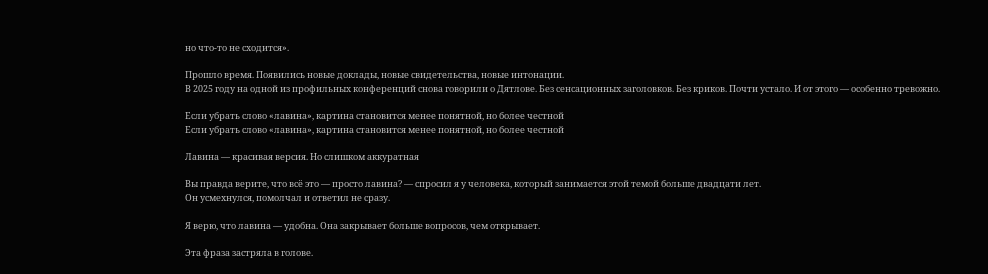но что-то не сходится».

Прошло время. Появились новые доклады, новые свидетельства, новые интонации.
В 2025 году на одной из профильных конференций снова говорили о Дятлове. Без сенсационных заголовков. Без криков. Почти устало. И от этого — особенно тревожно.

Если убрать слово «лавина», картина становится менее понятной, но более честной
Если убрать слово «лавина», картина становится менее понятной, но более честной

Лавина — красивая версия. Но слишком аккуратная

Вы правда верите, что всё это — просто лавина? — спросил я у человека, который занимается этой темой больше двадцати лет.
Он усмехнулся, помолчал и ответил не сразу.

Я верю, что лавина — удобна. Она закрывает больше вопросов, чем открывает.

Эта фраза застряла в голове.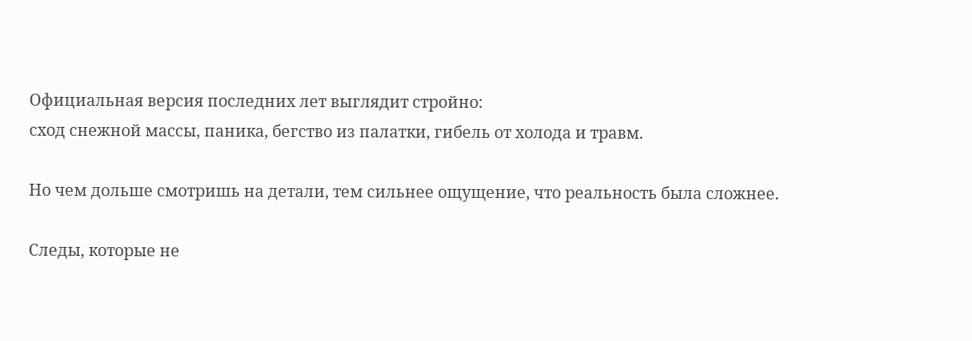Официальная версия последних лет выглядит стройно:
сход снежной массы, паника, бегство из палатки, гибель от холода и травм.

Но чем дольше смотришь на детали, тем сильнее ощущение, что реальность была сложнее.

Следы, которые не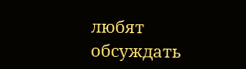любят обсуждать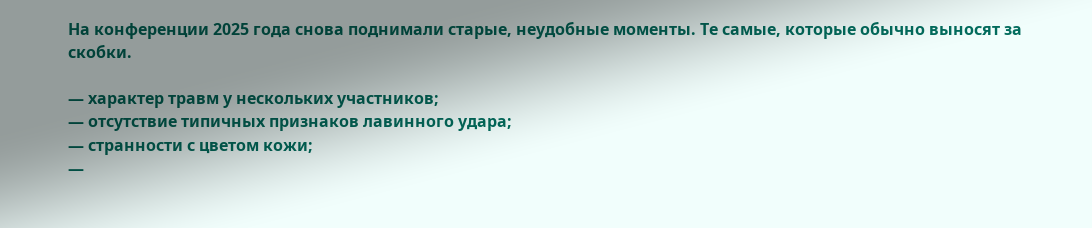На конференции 2025 года снова поднимали старые, неудобные моменты. Те самые, которые обычно выносят за скобки.

— характер травм у нескольких участников;
— отсутствие типичных признаков лавинного удара;
— странности с цветом кожи;
—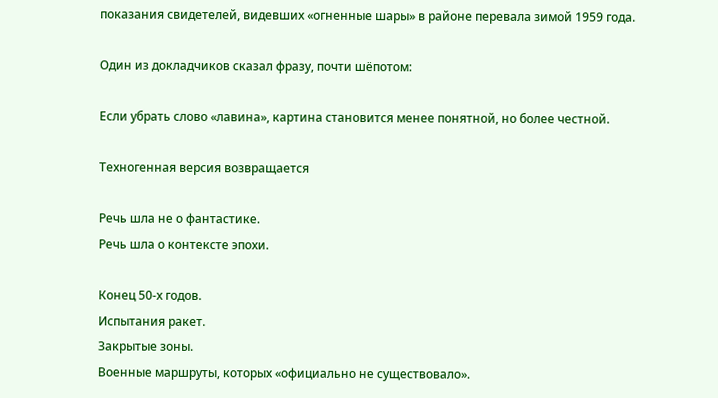показания свидетелей, видевших «огненные шары» в районе перевала зимой 1959 года.

Один из докладчиков сказал фразу, почти шёпотом:

Если убрать слово «лавина», картина становится менее понятной, но более честной.

Техногенная версия возвращается

Речь шла не о фантастике.
Речь шла о контексте эпохи.

Конец 50-х годов.
Испытания ракет.
Закрытые зоны.
Военные маршруты, которых «официально не существовало».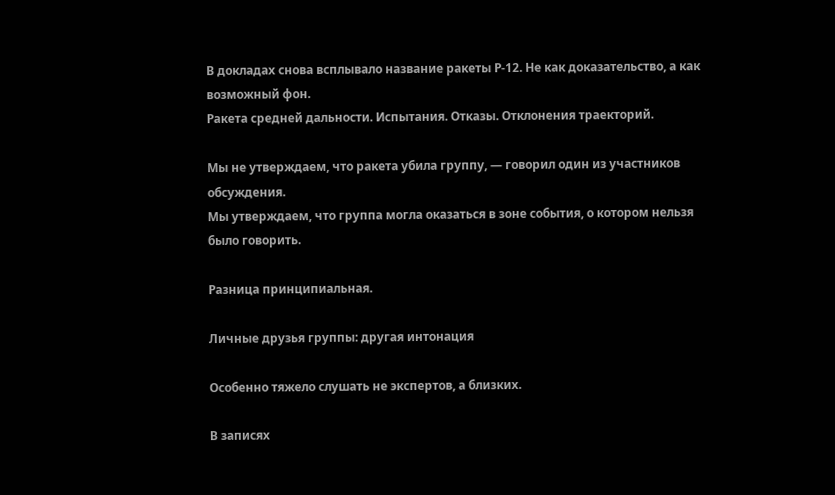В докладах снова всплывало название ракеты Р-12. Не как доказательство, а как возможный фон.
Ракета средней дальности. Испытания. Отказы. Отклонения траекторий.

Мы не утверждаем, что ракета убила группу, — говорил один из участников обсуждения.
Мы утверждаем, что группа могла оказаться в зоне события, о котором нельзя было говорить.

Разница принципиальная.

Личные друзья группы: другая интонация

Особенно тяжело слушать не экспертов, а близких.

В записях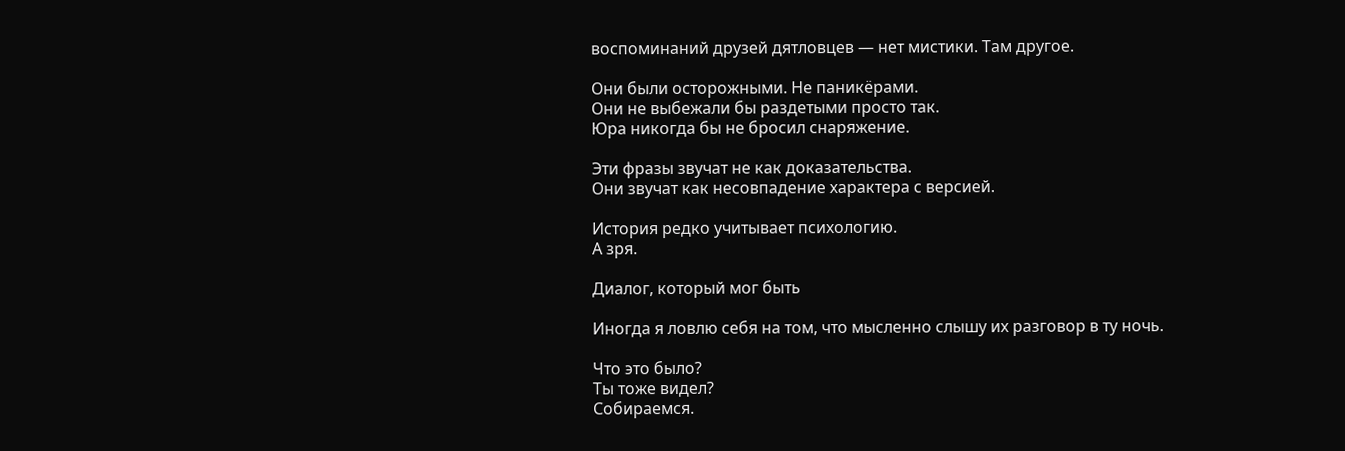воспоминаний друзей дятловцев — нет мистики. Там другое.

Они были осторожными. Не паникёрами.
Они не выбежали бы раздетыми просто так.
Юра никогда бы не бросил снаряжение.

Эти фразы звучат не как доказательства.
Они звучат как несовпадение характера с версией.

История редко учитывает психологию.
А зря.

Диалог, который мог быть

Иногда я ловлю себя на том, что мысленно слышу их разговор в ту ночь.

Что это было?
Ты тоже видел?
Собираемся.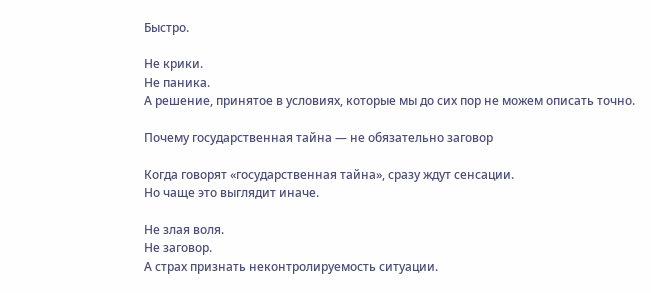Быстро.

Не крики.
Не паника.
А решение, принятое в условиях, которые мы до сих пор не можем описать точно.

Почему государственная тайна — не обязательно заговор

Когда говорят «государственная тайна», сразу ждут сенсации.
Но чаще это выглядит иначе.

Не злая воля.
Не заговор.
А страх признать неконтролируемость ситуации.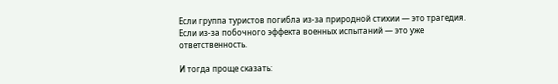Если группа туристов погибла из-за природной стихии — это трагедия.
Если из-за побочного эффекта военных испытаний — это уже ответственность.

И тогда проще сказать: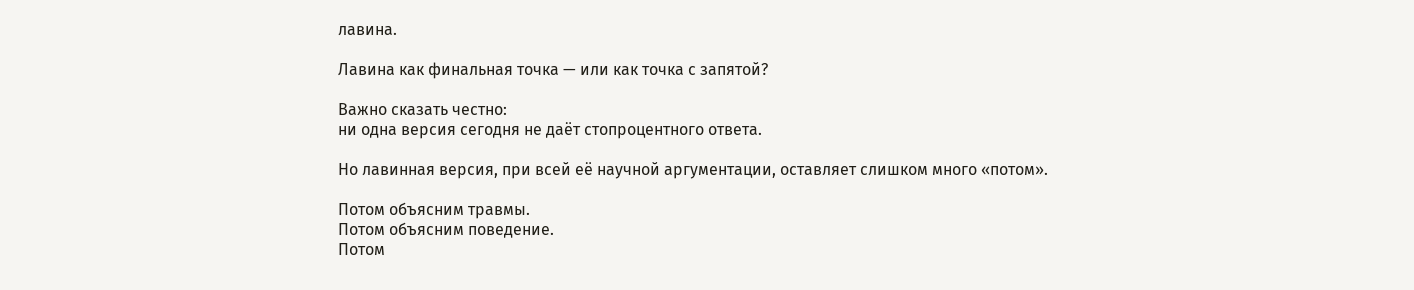лавина.

Лавина как финальная точка — или как точка с запятой?

Важно сказать честно:
ни одна версия сегодня не даёт стопроцентного ответа.

Но лавинная версия, при всей её научной аргументации, оставляет слишком много «потом».

Потом объясним травмы.
Потом объясним поведение.
Потом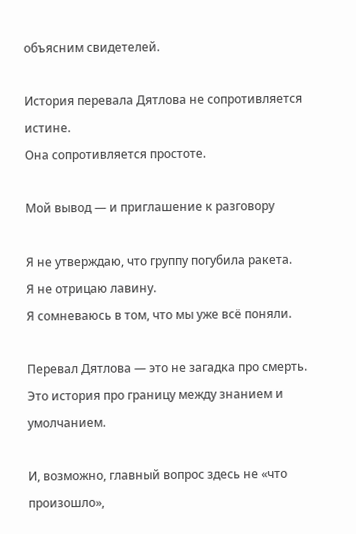объясним свидетелей.

История перевала Дятлова не сопротивляется истине.
Она сопротивляется простоте.

Мой вывод — и приглашение к разговору

Я не утверждаю, что группу погубила ракета.
Я не отрицаю лавину.
Я сомневаюсь в том, что мы уже всё поняли.

Перевал Дятлова — это не загадка про смерть.
Это история про границу между знанием и умолчанием.

И, возможно, главный вопрос здесь не «что произошло»,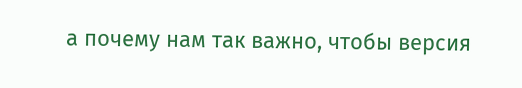а почему нам так важно, чтобы версия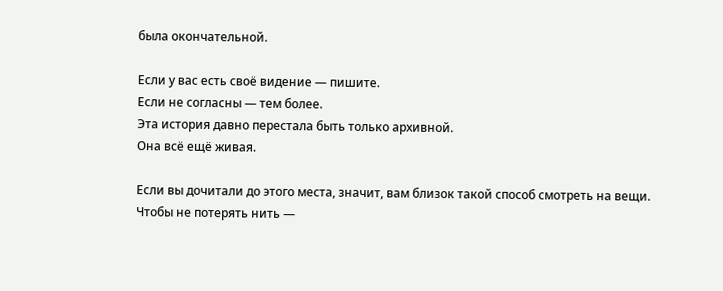была окончательной.

Если у вас есть своё видение — пишите.
Если не согласны — тем более.
Эта история давно перестала быть только архивной.
Она всё ещё живая.

Если вы дочитали до этого места, значит, вам близок такой способ смотреть на вещи. Чтобы не потерять нить —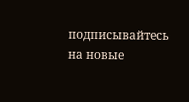подписывайтесь на новые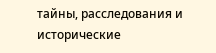тайны, расследования и исторические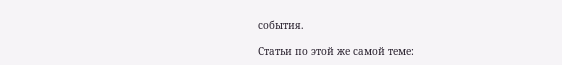события.

Статьи по этой же самой теме: